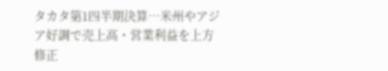タカタ第1四半期決算…米州やアジア好調で売上高・営業利益を上方修正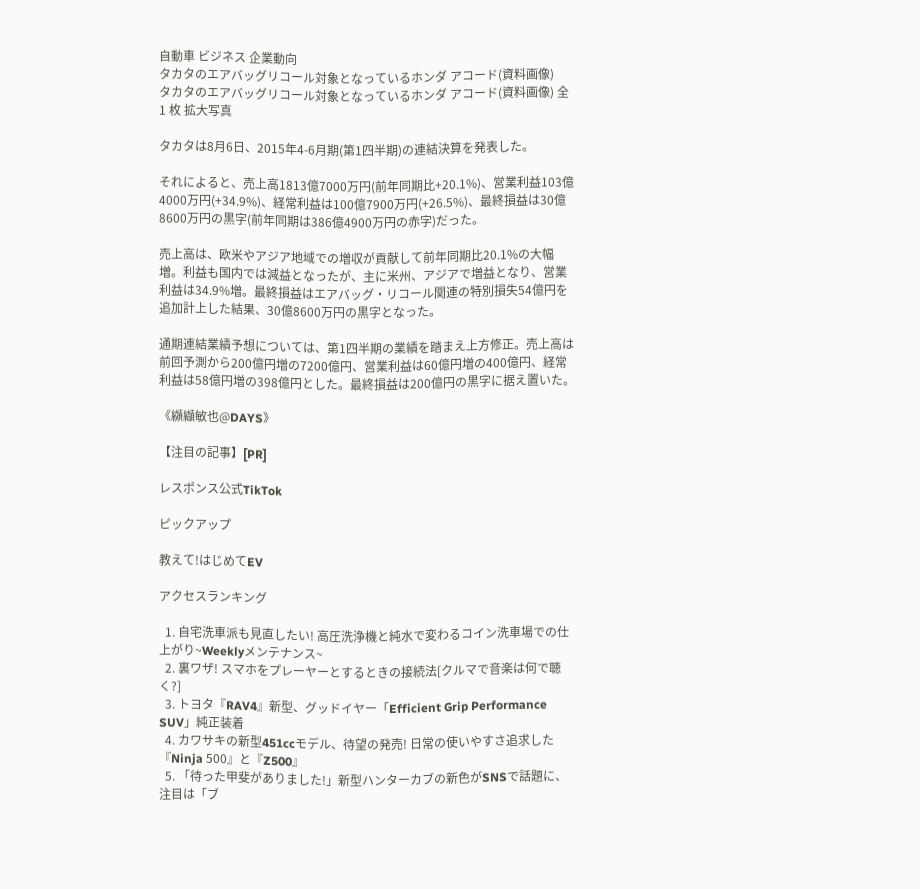自動車 ビジネス 企業動向
タカタのエアバッグリコール対象となっているホンダ アコード(資料画像)
タカタのエアバッグリコール対象となっているホンダ アコード(資料画像) 全 1 枚 拡大写真

タカタは8月6日、2015年4-6月期(第1四半期)の連結決算を発表した。

それによると、売上高1813億7000万円(前年同期比+20.1%)、営業利益103億4000万円(+34.9%)、経常利益は100億7900万円(+26.5%)、最終損益は30億8600万円の黒字(前年同期は386億4900万円の赤字)だった。

売上高は、欧米やアジア地域での増収が貢献して前年同期比20.1%の大幅増。利益も国内では減益となったが、主に米州、アジアで増益となり、営業利益は34.9%増。最終損益はエアバッグ・リコール関連の特別損失54億円を追加計上した結果、30億8600万円の黒字となった。

通期連結業績予想については、第1四半期の業績を踏まえ上方修正。売上高は前回予測から200億円増の7200億円、営業利益は60億円増の400億円、経常利益は58億円増の398億円とした。最終損益は200億円の黒字に据え置いた。

《纐纈敏也@DAYS》

【注目の記事】[PR]

レスポンス公式TikTok

ピックアップ

教えて!はじめてEV

アクセスランキング

  1. 自宅洗車派も見直したい! 高圧洗浄機と純水で変わるコイン洗車場での仕上がり~Weeklyメンテナンス~
  2. 裏ワザ! スマホをプレーヤーとするときの接続法[クルマで音楽は何で聴く?]
  3. トヨタ『RAV4』新型、グッドイヤー「Efficient Grip Performance SUV」純正装着
  4. カワサキの新型451ccモデル、待望の発売! 日常の使いやすさ追求した『Ninja 500』と『Z500』
  5. 「待った甲斐がありました!」新型ハンターカブの新色がSNSで話題に、注目は「ブ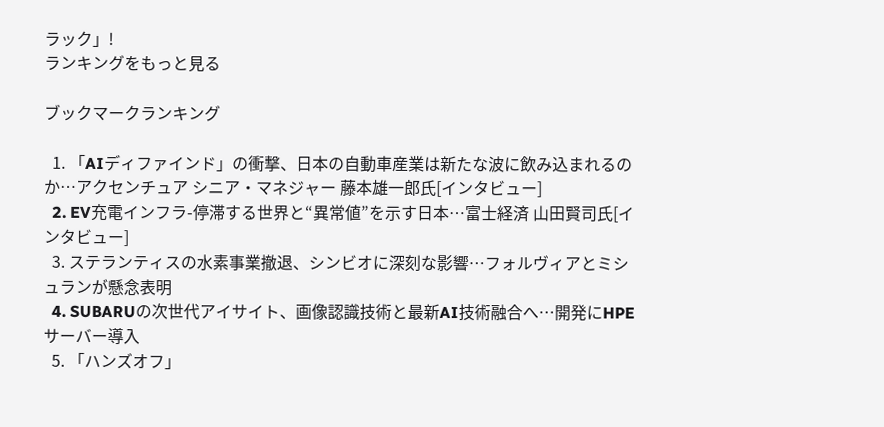ラック」!
ランキングをもっと見る

ブックマークランキング

  1. 「AIディファインド」の衝撃、日本の自動車産業は新たな波に飲み込まれるのか…アクセンチュア シニア・マネジャー 藤本雄一郎氏[インタビュー]
  2. EV充電インフラ-停滞する世界と“異常値”を示す日本…富士経済 山田賢司氏[インタビュー]
  3. ステランティスの水素事業撤退、シンビオに深刻な影響…フォルヴィアとミシュランが懸念表明
  4. SUBARUの次世代アイサイト、画像認識技術と最新AI技術融合へ…開発にHPEサーバー導入
  5. 「ハンズオフ」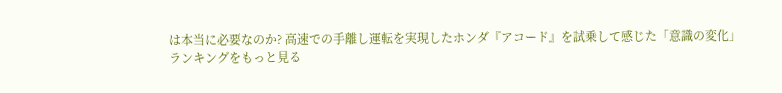は本当に必要なのか? 高速での手離し運転を実現したホンダ『アコード』を試乗して感じた「意識の変化」
ランキングをもっと見る